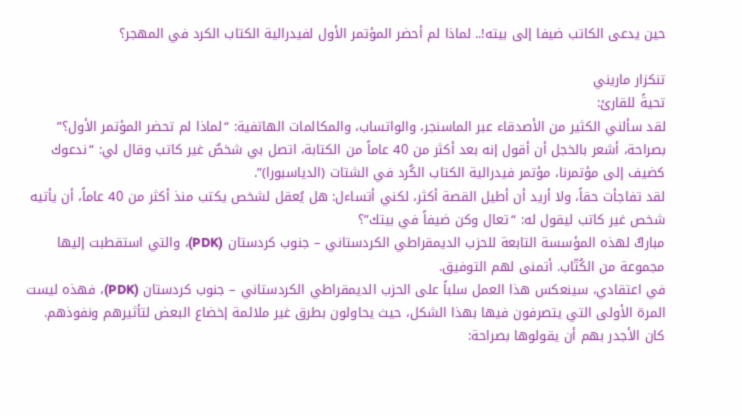حين يدعى الكاتب ضيفا إلى بيته!.. لماذا لم أحضر المؤتمر الأول لفيدرالية الكتاب الكرد في المهجر؟

تنكزار ماريني
تحيةً للقارئ:
لقد سألني الكثير من الأصدقاء عبر الماسنجر، والواتساب، والمكالمات الهاتفية: “لماذا لم تحضر المؤتمر الأول؟”
بصراحة، أشعر بالخجل أن أقول إنه بعد أكثر من 40 عاماً من الكتابة، اتصل بي شخصٌ غير كاتب وقال لي: “ندعوك كضيف إلى مؤتمرنا، مؤتمر فيدرالية الكتاب الكُرد في الشتات (الدياسبورا)”.
لقد تفاجأت حقاً، ولا أريد أن أطيل القصة أكثر، لكني أتساءل: هل يُعقل لشخص يكتب منذ أكثر من 40 عاماً، أن يأتيه شخص غير كاتب ليقول له: “تعال وكن ضيفاً في بيتك”؟
مباركٌ لهذه المؤسسة التابعة للحزب الديمقراطي الكردستاني – جنوب كردستان (PDK)، والتي استقطبت إليها مجموعة من الكُتّاب. أتمنى لهم التوفيق.
في اعتقادي، سينعكس هذا العمل سلباً على الحزب الديمقراطي الكردستاني – جنوب كردستان (PDK)، فهذه ليست المرة الأولى التي يتصرفون فيها بهذا الشكل، حيث يحاولون بطرق غير ملائمة إخضاع البعض لتأثيرهم ونفوذهم.
كان الأجدر بهم أن يقولوها بصراحة: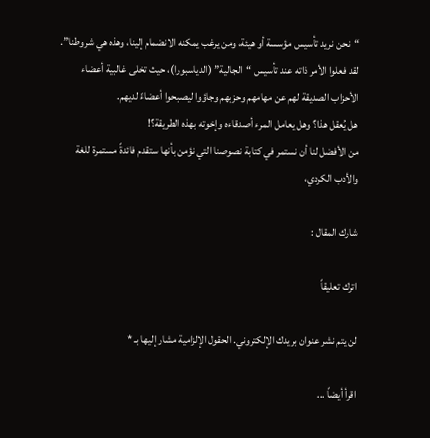“نحن نريد تأسيس مؤسسة أو هيئة، ومن يرغب يمكنه الانضمام إلينا، وهذه هي شروطنا”. لقد فعلوا الأمر ذاته عند تأسيس “الجالية” (الدياسبورا)، حيث تخلى غالبية أعضاء الأحزاب الصديقة لهم عن مهامهم وحزبهم وجاؤوا ليصبحوا أعضاءً لديهم.
هل يُعقل هذا؟ وهل يعامل المرء أصدقاءه وإخوته بهذه الطريقة؟!
من الأفضل لنا أن نستمر في كتابة نصوصنا التي نؤمن بأنها ستقدم فائدةً مستمرة للغة والأدب الكردي،

شارك المقال :

اترك تعليقاً

لن يتم نشر عنوان بريدك الإلكتروني. الحقول الإلزامية مشار إليها بـ *

اقرأ أيضاً ...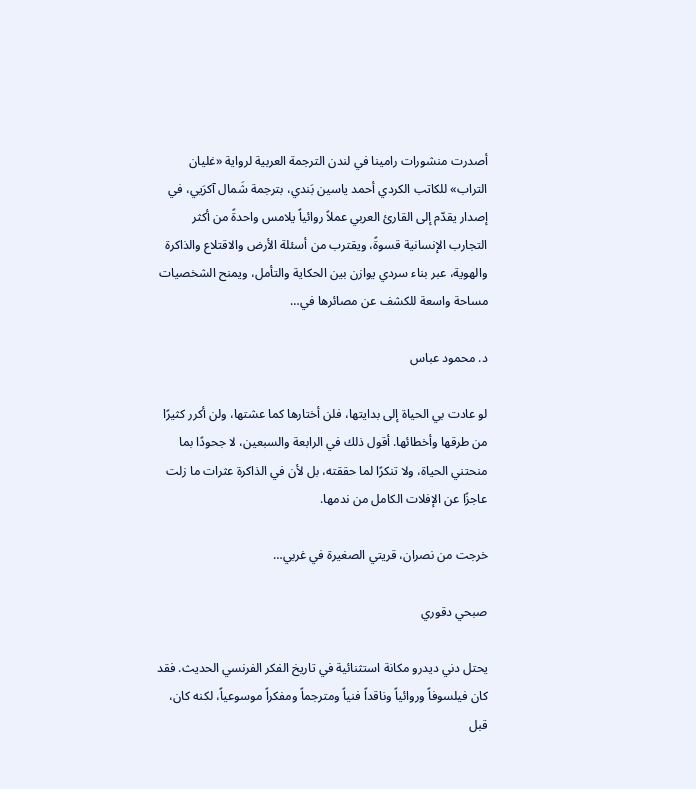أصدرت منشورات رامينا في لندن الترجمة العربية لرواية «غليان التراب» للكاتب الكردي أحمد ياسين بَندي، بترجمة شَمال آكرَيي، في إصدار يقدّم إلى القارئ العربي عملاً روائياً يلامس واحدةً من أكثر التجارب الإنسانية قسوةً، ويقترب من أسئلة الأرض والاقتلاع والذاكرة والهوية، عبر بناء سردي يوازن بين الحكاية والتأمل، ويمنح الشخصيات مساحة واسعة للكشف عن مصائرها في…

د. محمود عباس

لو عادت بي الحياة إلى بدايتها، فلن أختارها كما عشتها، ولن أكرر كثيرًا من طرقها وأخطائها. أقول ذلك في الرابعة والسبعين، لا جحودًا بما منحتني الحياة، ولا تنكرًا لما حققته، بل لأن في الذاكرة عثرات ما زلت عاجزًا عن الإفلات الكامل من ندمها.

خرجت من نصران، قريتي الصغيرة في غربي…

صبحي دقوري

يحتل دني ديدرو مكانة استثنائية في تاريخ الفكر الفرنسي الحديث. فقد كان فيلسوفاً وروائياً وناقداً فنياً ومترجماً ومفكراً موسوعياً، لكنه كان، قبل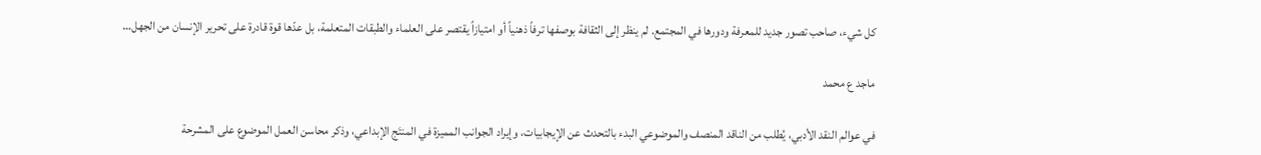كل شيء، صاحب تصور جديد للمعرفة ودورها في المجتمع. لم ينظر إلى الثقافة بوصفها ترفاً ذهنياً أو امتيازاً يقتصر على العلماء والطبقات المتعلمة، بل عدّها قوة قادرة على تحرير الإنسان من الجهل…

ماجد ع محمد

في عوالم النقد الأدبي، يُطلب من الناقد المنصف والموضوعي البدء بالتحدث عن الإيجابيات، وإيراد الجوانب المميزة في المنتَج الإبداعي، وذكر محاسن العمل الموضوع على المشرحة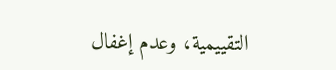التقييمية، وعدم إغفال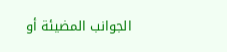الجوانب المضيئة أو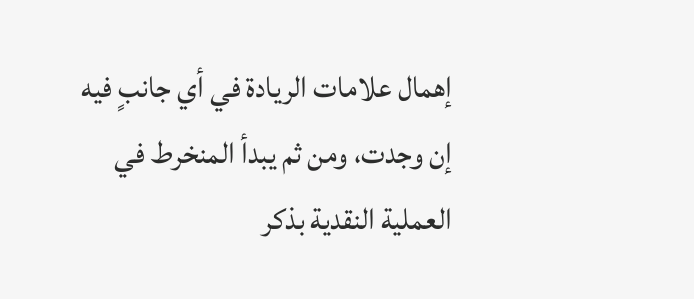إهمال علامات الريادة في أي جانبٍ فيه إن وجدت، ومن ثم يبدأ المنخرط في العملية النقدية بذكر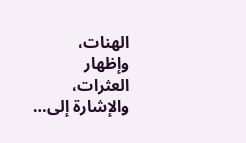الهنات، وإظهار العثرات، والإشارة إلى…